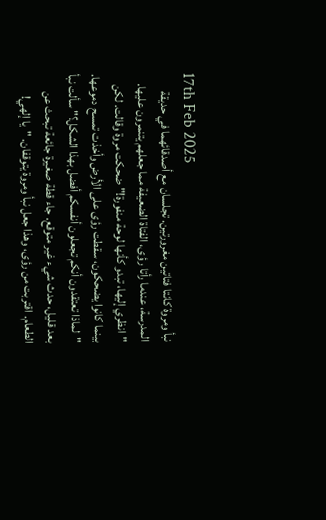17th Feb 2025
نبأ ومروة كانتا فتاتين مغرورتين. تجلسان مع أصدقائهما في حديقة المدرسة، عندما رأتا رؤى، الفتاة الضعيفة مما جعلهم يتنمرون عليها. "انظري إليها، تبدو كأنها لوحة منفورة!" ضحكت مروة وقالت. لكن بينما كانوا يضحكون، سقطت رؤى على الأرض وأخذت تمسح دموعها. "لماذا تعتقدون أنكم تجعلون أنفسكم أفضل بهذا الشكل؟" سألت نبأ
بعد قليل، حدث شيء غير متوقع. جاء قطة صغيرة جائعة تبحث عن الطعام. اقتربت من رؤى، وهذا جعل نبأ ومروة يتوقفان. "يا إلهي!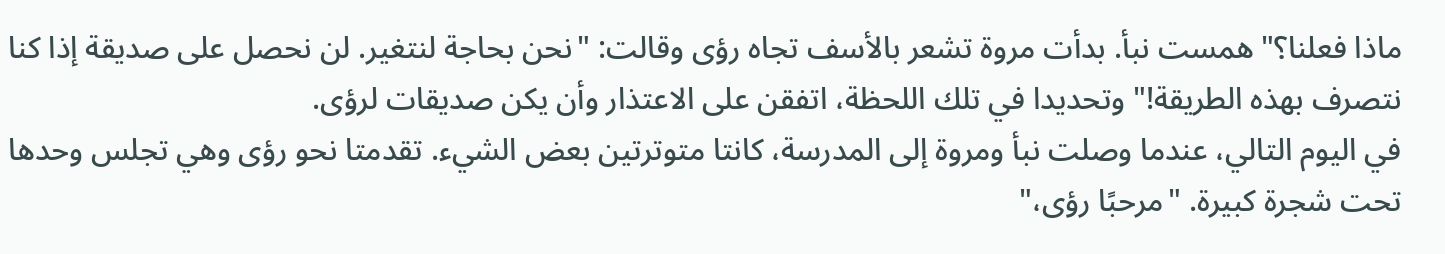ماذا فعلنا؟" همست نبأ. بدأت مروة تشعر بالأسف تجاه رؤى وقالت: "نحن بحاجة لنتغير. لن نحصل على صديقة إذا كنا نتصرف بهذه الطريقة!" وتحديدا في تلك اللحظة، اتفقن على الاعتذار وأن يكن صديقات لرؤى.
في اليوم التالي، عندما وصلت نبأ ومروة إلى المدرسة، كانتا متوترتين بعض الشيء. تقدمتا نحو رؤى وهي تجلس وحدها تحت شجرة كبيرة. "مرحبًا رؤى،"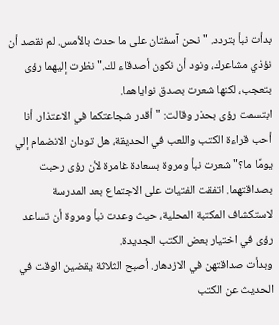بدأت نبأ بتردد. "نحن آسفتان على ما حدث بالأمس. لم نقصد أن نؤذي مشاعرك، ونود أن نكون أصدقاء لك." نظرت إليهما رؤى بتعجب، لكنها شعرت بصدق نواياهما.
ابتسمت رؤى بحذر وقالت: "أقدر شجاعتكما في الاعتذار. أنا أحب قراءة الكتب واللعب في الحديقة، هل تودان الانضمام إلي يومًا ما؟" شعرت نبأ ومروة بسعادة غامرة لأن رؤى رحبت بصداقتهما. اتفقت الفتيات على الاجتماع بعد المدرسة لاستكشاف المكتبة المحلية، حيث وعدت نبأ ومروة أن تساعد رؤى في اختيار بعض الكتب الجديدة.
وبدأت صداقتهن في الازدهار. أصبح الثلاثة يقضين الوقت في الحديث عن الكتب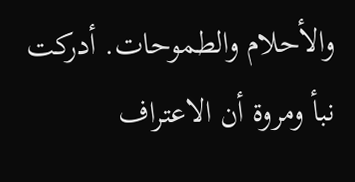والأحلام والطموحات. أدركت نبأ ومروة أن الاعتراف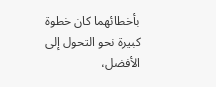بأخطائهما كان خطوة كبيرة نحو التحول إلى الأفضل،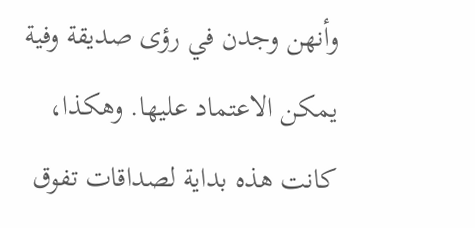وأنهن وجدن في رؤى صديقة وفية يمكن الاعتماد عليها. وهكذا، كانت هذه بداية لصداقات تفوق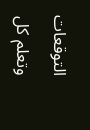التوقعات وتعلم كل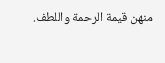منهن قيمة الرحمة واللطف.